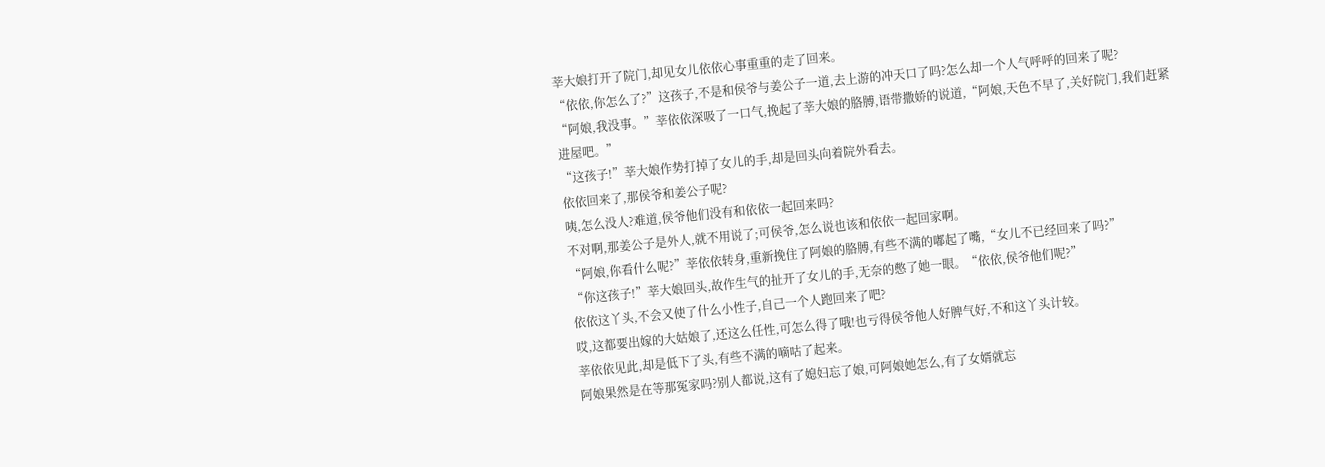莘大娘打开了院门,却见女儿依依心事重重的走了回来。
“依依,你怎么了?”这孩子,不是和侯爷与姜公子一道,去上游的冲天口了吗?怎么却一个人气呼呼的回来了呢?
“阿娘,我没事。”莘依依深吸了一口气,挽起了莘大娘的胳膊,语带撒娇的说道,“阿娘,天色不早了,关好院门,我们赶紧进屋吧。”
“这孩子!”莘大娘作势打掉了女儿的手,却是回头向着院外看去。
依依回来了,那侯爷和姜公子呢?
咦,怎么没人?难道,侯爷他们没有和依依一起回来吗?
不对啊,那姜公子是外人,就不用说了;可侯爷,怎么说也该和依依一起回家啊。
“阿娘,你看什么呢?”莘依依转身,重新挽住了阿娘的胳膊,有些不满的嘟起了嘴,“女儿不已经回来了吗?”
“你这孩子!”莘大娘回头,故作生气的扯开了女儿的手,无奈的憋了她一眼。“依依,侯爷他们呢?”
依依这丫头,不会又使了什么小性子,自己一个人跑回来了吧?
哎,这都要出嫁的大姑娘了,还这么任性,可怎么得了哦!也亏得侯爷他人好脾气好,不和这丫头计较。
莘依依见此,却是低下了头,有些不满的嘀咕了起来。
阿娘果然是在等那冤家吗?别人都说,这有了媳妇忘了娘,可阿娘她怎么,有了女婿就忘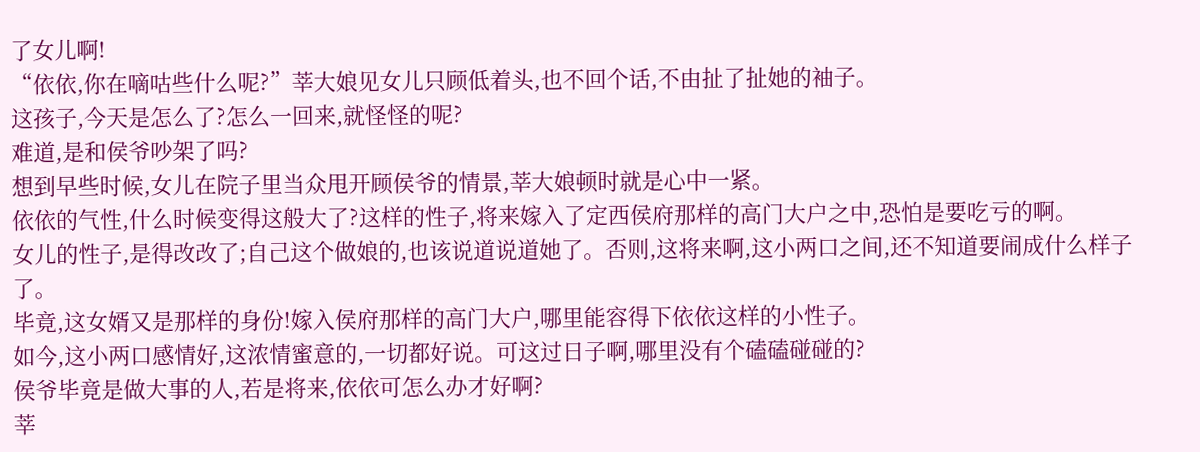了女儿啊!
“依依,你在嘀咕些什么呢?”莘大娘见女儿只顾低着头,也不回个话,不由扯了扯她的袖子。
这孩子,今天是怎么了?怎么一回来,就怪怪的呢?
难道,是和侯爷吵架了吗?
想到早些时候,女儿在院子里当众甩开顾侯爷的情景,莘大娘顿时就是心中一紧。
依依的气性,什么时候变得这般大了?这样的性子,将来嫁入了定西侯府那样的高门大户之中,恐怕是要吃亏的啊。
女儿的性子,是得改改了;自己这个做娘的,也该说道说道她了。否则,这将来啊,这小两口之间,还不知道要闹成什么样子了。
毕竟,这女婿又是那样的身份!嫁入侯府那样的高门大户,哪里能容得下依依这样的小性子。
如今,这小两口感情好,这浓情蜜意的,一切都好说。可这过日子啊,哪里没有个磕磕碰碰的?
侯爷毕竟是做大事的人,若是将来,依依可怎么办才好啊?
莘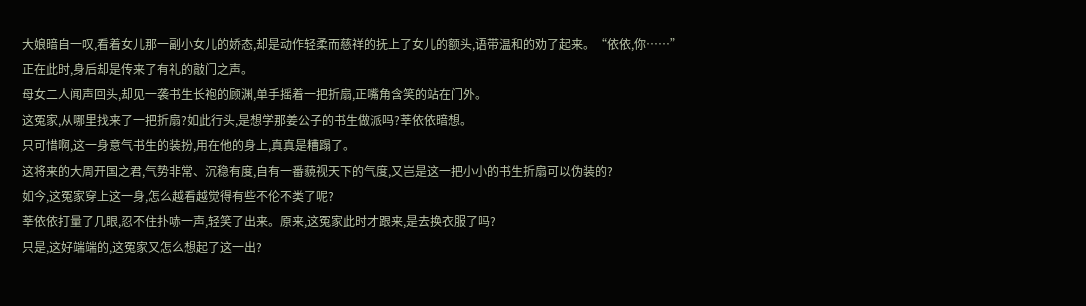大娘暗自一叹,看着女儿那一副小女儿的娇态,却是动作轻柔而慈祥的抚上了女儿的额头,语带温和的劝了起来。“依依,你……”
正在此时,身后却是传来了有礼的敲门之声。
母女二人闻声回头,却见一袭书生长袍的顾渊,单手摇着一把折扇,正嘴角含笑的站在门外。
这冤家,从哪里找来了一把折扇?如此行头,是想学那姜公子的书生做派吗?莘依依暗想。
只可惜啊,这一身意气书生的装扮,用在他的身上,真真是糟蹋了。
这将来的大周开国之君,气势非常、沉稳有度,自有一番藐视天下的气度,又岂是这一把小小的书生折扇可以伪装的?
如今,这冤家穿上这一身,怎么越看越觉得有些不伦不类了呢?
莘依依打量了几眼,忍不住扑哧一声,轻笑了出来。原来,这冤家此时才跟来,是去换衣服了吗?
只是,这好端端的,这冤家又怎么想起了这一出?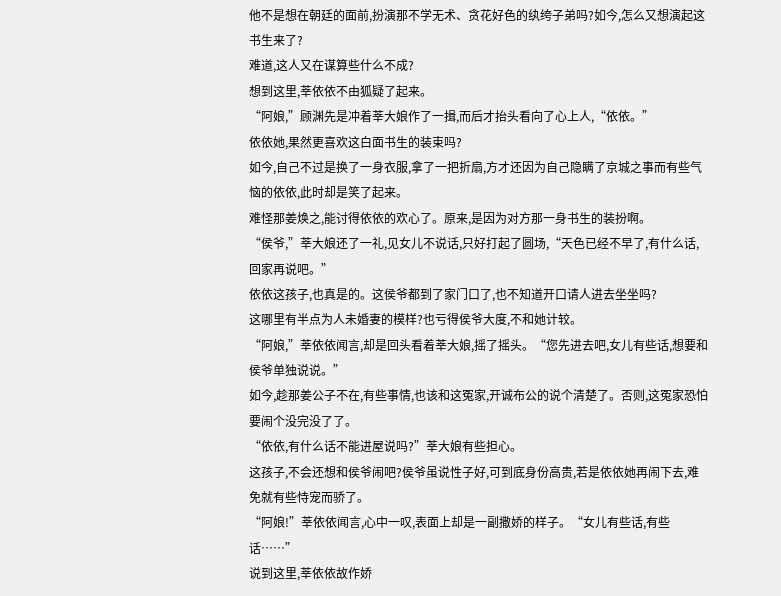他不是想在朝廷的面前,扮演那不学无术、贪花好色的纨绔子弟吗?如今,怎么又想演起这书生来了?
难道,这人又在谋算些什么不成?
想到这里,莘依依不由狐疑了起来。
“阿娘,”顾渊先是冲着莘大娘作了一揖,而后才抬头看向了心上人,“依依。”
依依她,果然更喜欢这白面书生的装束吗?
如今,自己不过是换了一身衣服,拿了一把折扇,方才还因为自己隐瞒了京城之事而有些气恼的依依,此时却是笑了起来。
难怪那姜焕之,能讨得依依的欢心了。原来,是因为对方那一身书生的装扮啊。
“侯爷,”莘大娘还了一礼,见女儿不说话,只好打起了圆场,“天色已经不早了,有什么话,回家再说吧。”
依依这孩子,也真是的。这侯爷都到了家门口了,也不知道开口请人进去坐坐吗?
这哪里有半点为人未婚妻的模样?也亏得侯爷大度,不和她计较。
“阿娘,”莘依依闻言,却是回头看着莘大娘,摇了摇头。“您先进去吧,女儿有些话,想要和侯爷单独说说。”
如今,趁那姜公子不在,有些事情,也该和这冤家,开诚布公的说个清楚了。否则,这冤家恐怕要闹个没完没了了。
“依依,有什么话不能进屋说吗?”莘大娘有些担心。
这孩子,不会还想和侯爷闹吧?侯爷虽说性子好,可到底身份高贵,若是依依她再闹下去,难免就有些恃宠而骄了。
“阿娘!”莘依依闻言,心中一叹,表面上却是一副撒娇的样子。“女儿有些话,有些话……”
说到这里,莘依依故作娇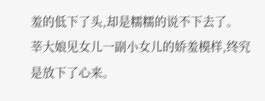羞的低下了头,却是糯糯的说不下去了。
莘大娘见女儿一副小女儿的娇羞模样,终究是放下了心来。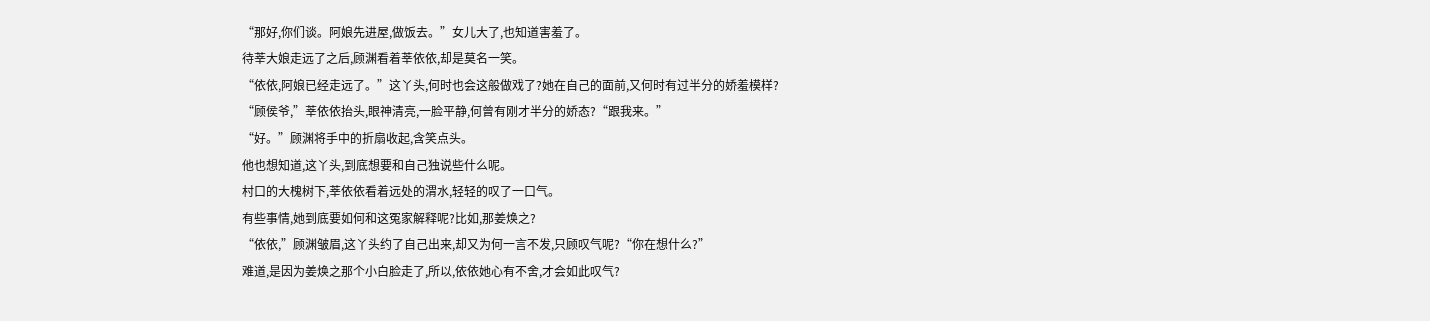“那好,你们谈。阿娘先进屋,做饭去。”女儿大了,也知道害羞了。
待莘大娘走远了之后,顾渊看着莘依依,却是莫名一笑。
“依依,阿娘已经走远了。”这丫头,何时也会这般做戏了?她在自己的面前,又何时有过半分的娇羞模样?
“顾侯爷,”莘依依抬头,眼神清亮,一脸平静,何曾有刚才半分的娇态?“跟我来。”
“好。”顾渊将手中的折扇收起,含笑点头。
他也想知道,这丫头,到底想要和自己独说些什么呢。
村口的大槐树下,莘依依看着远处的渭水,轻轻的叹了一口气。
有些事情,她到底要如何和这冤家解释呢?比如,那姜焕之?
“依依,”顾渊皱眉,这丫头约了自己出来,却又为何一言不发,只顾叹气呢?“你在想什么?”
难道,是因为姜焕之那个小白脸走了,所以,依依她心有不舍,才会如此叹气?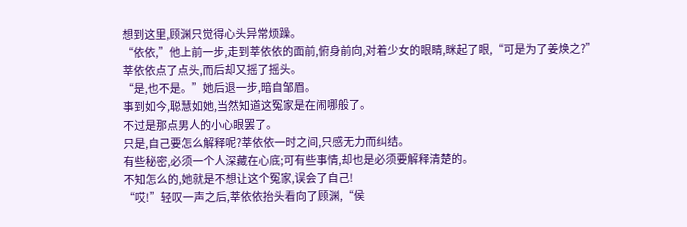想到这里,顾渊只觉得心头异常烦躁。
“依依,”他上前一步,走到莘依依的面前,俯身前向,对着少女的眼睛,眯起了眼,“可是为了姜焕之?”
莘依依点了点头,而后却又摇了摇头。
“是,也不是。”她后退一步,暗自邹眉。
事到如今,聪慧如她,当然知道这冤家是在闹哪般了。
不过是那点男人的小心眼罢了。
只是,自己要怎么解释呢?莘依依一时之间,只感无力而纠结。
有些秘密,必须一个人深藏在心底;可有些事情,却也是必须要解释清楚的。
不知怎么的,她就是不想让这个冤家,误会了自己!
“哎!”轻叹一声之后,莘依依抬头看向了顾渊,“侯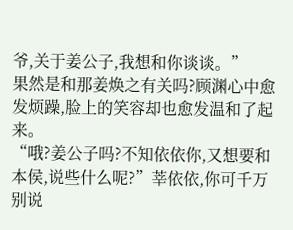爷,关于姜公子,我想和你谈谈。”
果然是和那姜焕之有关吗?顾渊心中愈发烦躁,脸上的笑容却也愈发温和了起来。
“哦?姜公子吗?不知依依你,又想要和本侯,说些什么呢?”莘依依,你可千万别说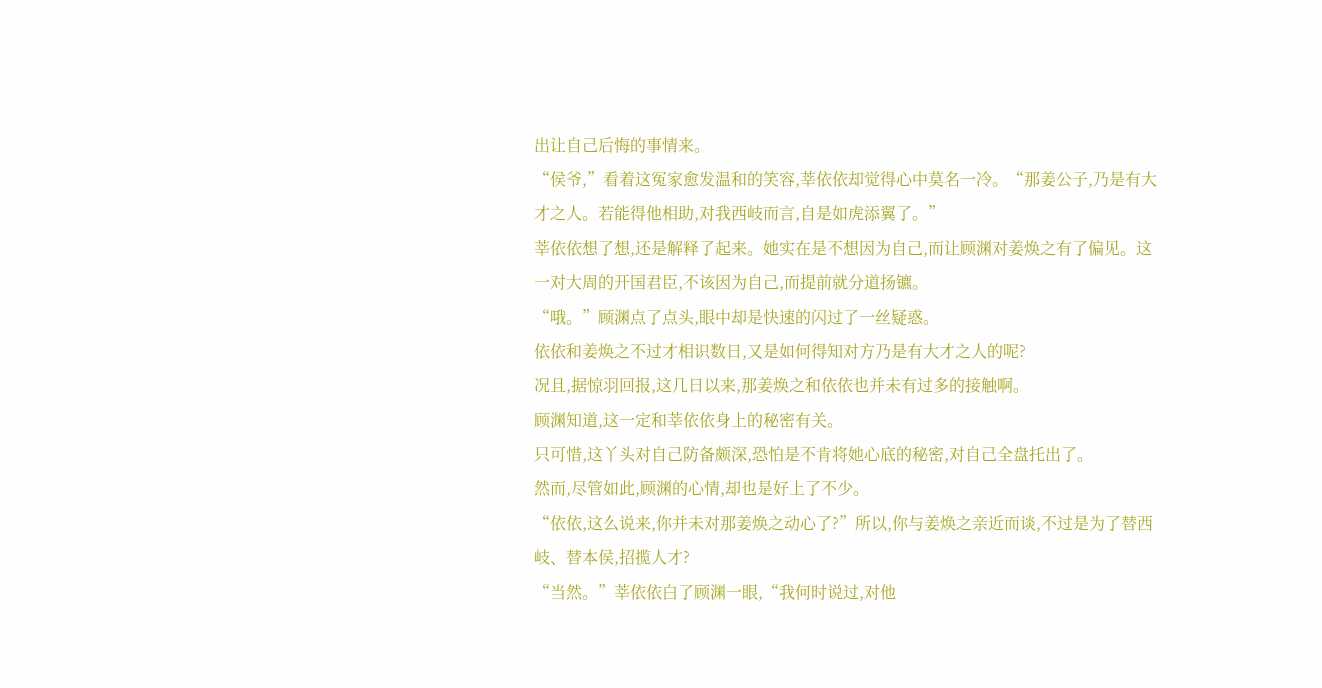出让自己后悔的事情来。
“侯爷,”看着这冤家愈发温和的笑容,莘依依却觉得心中莫名一冷。“那姜公子,乃是有大才之人。若能得他相助,对我西岐而言,自是如虎添翼了。”
莘依依想了想,还是解释了起来。她实在是不想因为自己,而让顾渊对姜焕之有了偏见。这一对大周的开国君臣,不该因为自己,而提前就分道扬镳。
“哦。”顾渊点了点头,眼中却是快速的闪过了一丝疑惑。
依依和姜焕之不过才相识数日,又是如何得知对方乃是有大才之人的呢?
况且,据惊羽回报,这几日以来,那姜焕之和依依也并未有过多的接触啊。
顾渊知道,这一定和莘依依身上的秘密有关。
只可惜,这丫头对自己防备颇深,恐怕是不肯将她心底的秘密,对自己全盘托出了。
然而,尽管如此,顾渊的心情,却也是好上了不少。
“依依,这么说来,你并未对那姜焕之动心了?”所以,你与姜焕之亲近而谈,不过是为了替西岐、替本侯,招揽人才?
“当然。”莘依依白了顾渊一眼,“我何时说过,对他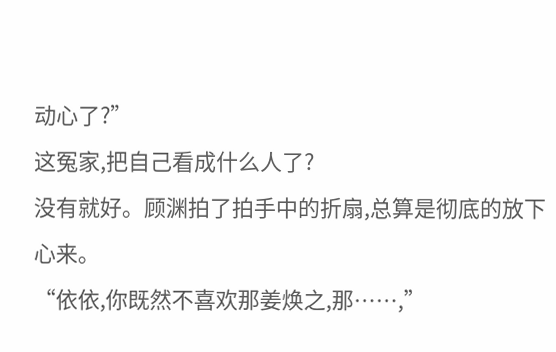动心了?”
这冤家,把自己看成什么人了?
没有就好。顾渊拍了拍手中的折扇,总算是彻底的放下心来。
“依依,你既然不喜欢那姜焕之,那……,”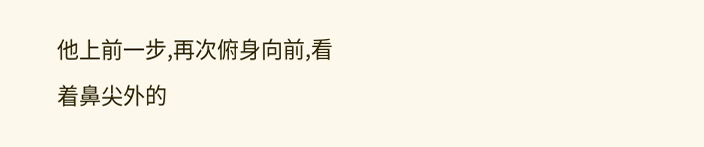他上前一步,再次俯身向前,看着鼻尖外的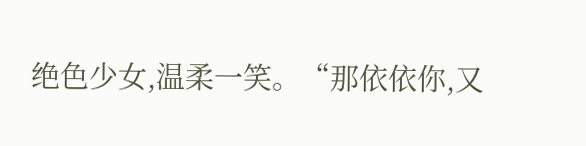绝色少女,温柔一笑。“那依依你,又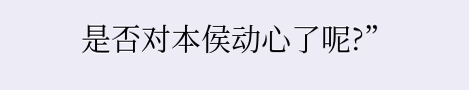是否对本侯动心了呢?”